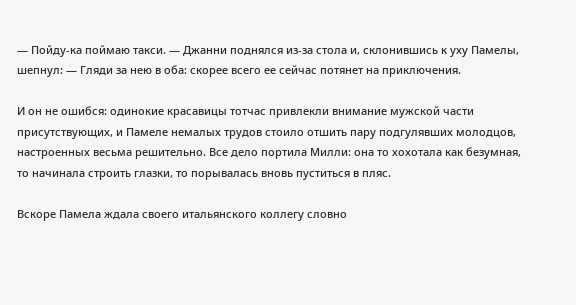— Пойду-ка поймаю такси. — Джанни поднялся из-за стола и, склонившись к уху Памелы, шепнул: — Гляди за нею в оба: скорее всего ее сейчас потянет на приключения.

И он не ошибся: одинокие красавицы тотчас привлекли внимание мужской части присутствующих, и Памеле немалых трудов стоило отшить пару подгулявших молодцов, настроенных весьма решительно. Все дело портила Милли: она то хохотала как безумная, то начинала строить глазки, то порывалась вновь пуститься в пляс.

Вскоре Памела ждала своего итальянского коллегу словно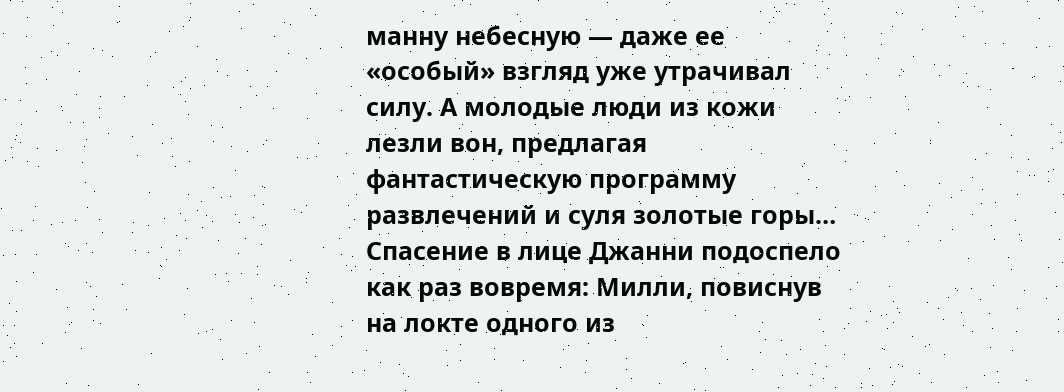манну небесную — даже ее «особый» взгляд уже утрачивал силу. А молодые люди из кожи лезли вон, предлагая фантастическую программу развлечений и суля золотые горы… Спасение в лице Джанни подоспело как раз вовремя: Милли, повиснув на локте одного из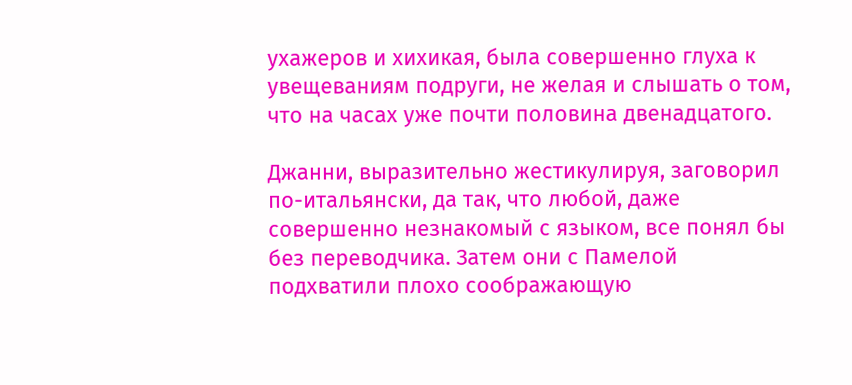ухажеров и хихикая, была совершенно глуха к увещеваниям подруги, не желая и слышать о том, что на часах уже почти половина двенадцатого.

Джанни, выразительно жестикулируя, заговорил по-итальянски, да так, что любой, даже совершенно незнакомый с языком, все понял бы без переводчика. Затем они с Памелой подхватили плохо соображающую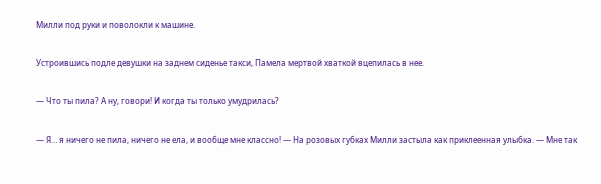Милли под руки и поволокли к машине.

Устроившись подле девушки на заднем сиденье такси, Памела мертвой хваткой вцепилась в нее.

— Что ты пила? А ну, говори! И когда ты только умудрилась?

— Я… я ничего не пила, ничего не ела, и вообще мне классно! — На розовых губках Милли застыла как приклеенная улыбка. — Мне так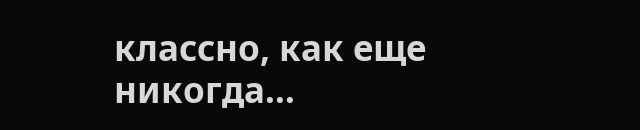классно, как еще никогда…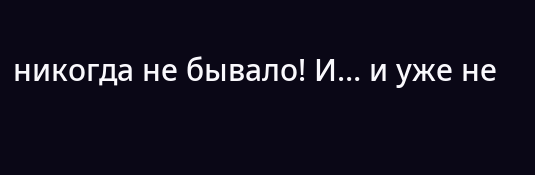никогда не бывало! И… и уже не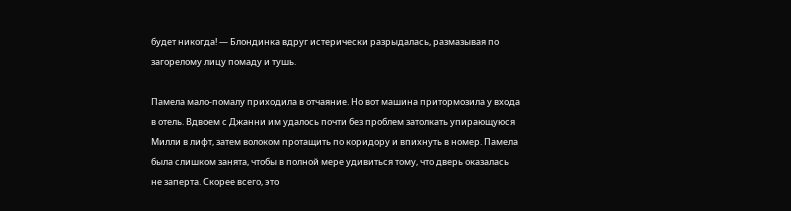будет никогда! — Блондинка вдруг истерически разрыдалась, размазывая по загорелому лицу помаду и тушь.

Памела мало-помалу приходила в отчаяние. Но вот машина притормозила у входа в отель. Вдвоем с Джанни им удалось почти без проблем затолкать упирающуюся Милли в лифт, затем волоком протащить по коридору и впихнуть в номер. Памела была слишком занята, чтобы в полной мере удивиться тому, что дверь оказалась не заперта. Скорее всего, это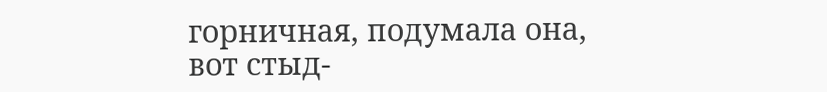горничная, подумала она, вот стыд-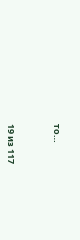то…



19 из 117